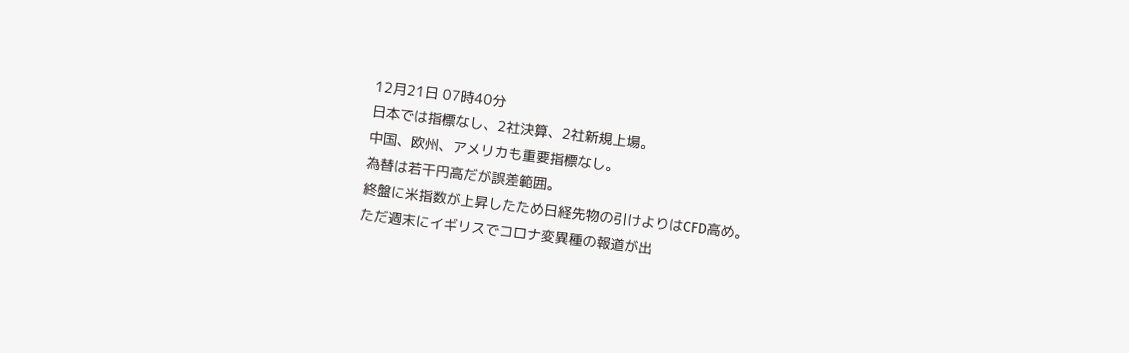12月21日 07時40分
日本では指標なし、2社決算、2社新規上場。
中国、欧州、アメリカも重要指標なし。
為替は若干円高だが誤差範囲。
終盤に米指数が上昇したため日経先物の引けよりはCFD高め。
ただ週末にイギリスでコロナ変異種の報道が出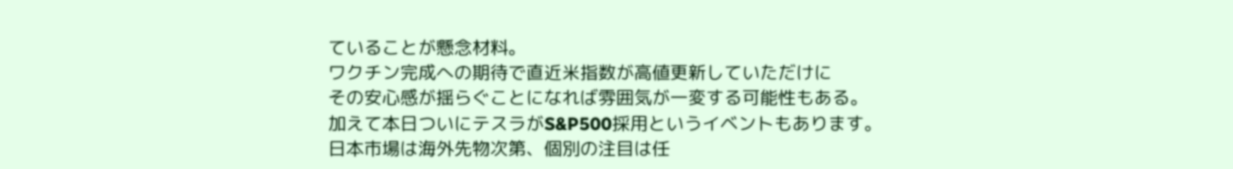ていることが懸念材料。
ワクチン完成への期待で直近米指数が高値更新していただけに
その安心感が揺らぐことになれば雰囲気が一変する可能性もある。
加えて本日ついにテスラがS&P500採用というイベントもあります。
日本市場は海外先物次第、個別の注目は任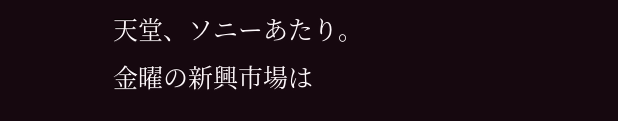天堂、ソニーあたり。
金曜の新興市場は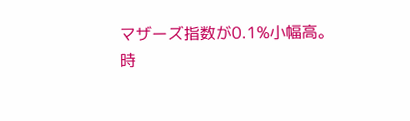マザーズ指数が0.1%小幅高。
時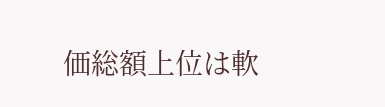価総額上位は軟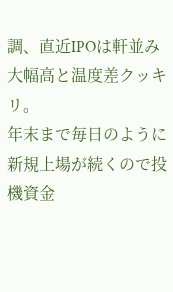調、直近IPOは軒並み大幅高と温度差クッキリ。
年末まで毎日のように新規上場が続くので投機資金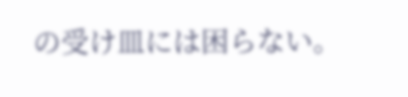の受け皿には困らない。